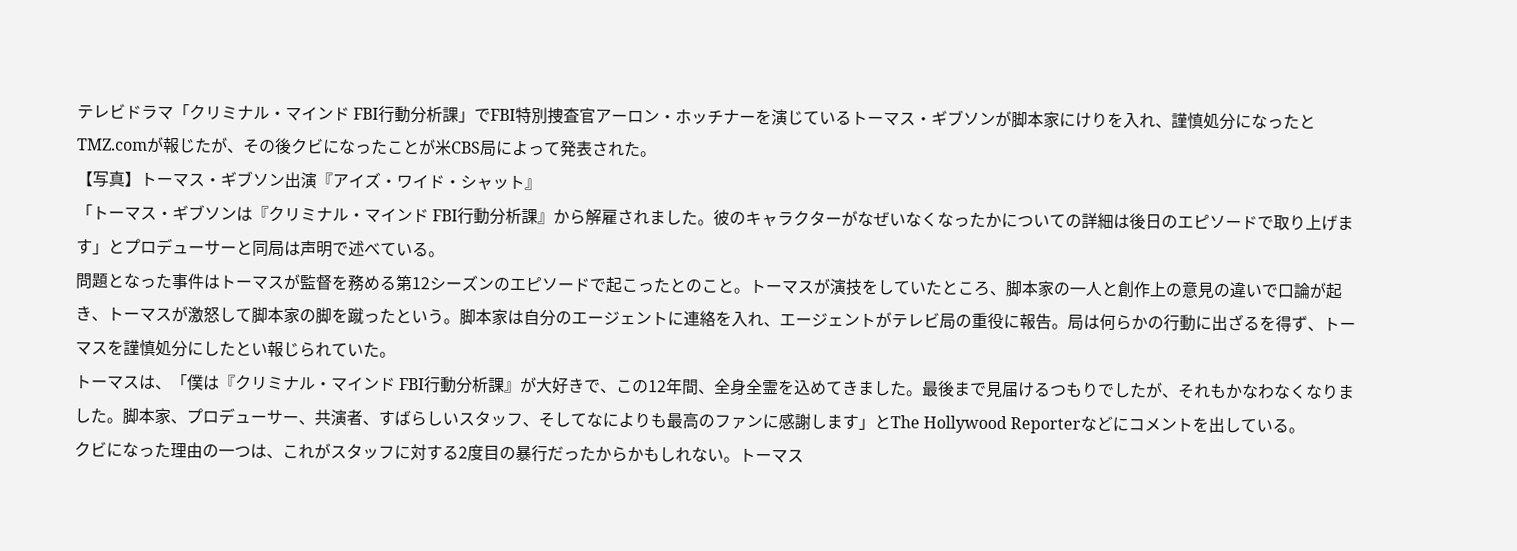テレビドラマ「クリミナル・マインド FBI行動分析課」でFBI特別捜査官アーロン・ホッチナーを演じているトーマス・ギブソンが脚本家にけりを入れ、謹慎処分になったとTMZ.comが報じたが、その後クビになったことが米CBS局によって発表された。
【写真】トーマス・ギブソン出演『アイズ・ワイド・シャット』
「トーマス・ギブソンは『クリミナル・マインド FBI行動分析課』から解雇されました。彼のキャラクターがなぜいなくなったかについての詳細は後日のエピソードで取り上げます」とプロデューサーと同局は声明で述べている。
問題となった事件はトーマスが監督を務める第12シーズンのエピソードで起こったとのこと。トーマスが演技をしていたところ、脚本家の一人と創作上の意見の違いで口論が起き、トーマスが激怒して脚本家の脚を蹴ったという。脚本家は自分のエージェントに連絡を入れ、エージェントがテレビ局の重役に報告。局は何らかの行動に出ざるを得ず、トーマスを謹慎処分にしたとい報じられていた。
トーマスは、「僕は『クリミナル・マインド FBI行動分析課』が大好きで、この12年間、全身全霊を込めてきました。最後まで見届けるつもりでしたが、それもかなわなくなりました。脚本家、プロデューサー、共演者、すばらしいスタッフ、そしてなによりも最高のファンに感謝します」とThe Hollywood Reporterなどにコメントを出している。
クビになった理由の一つは、これがスタッフに対する2度目の暴行だったからかもしれない。トーマス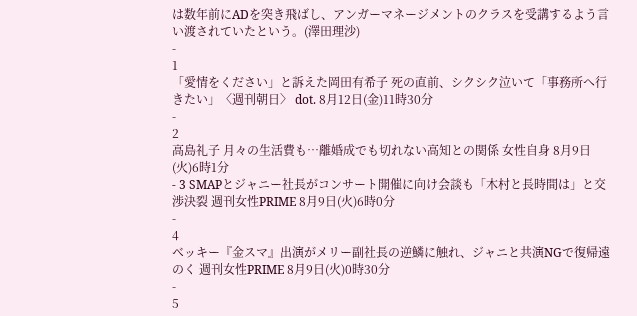は数年前にADを突き飛ばし、アンガーマネージメントのクラスを受講するよう言い渡されていたという。(澤田理沙)
-
1
「愛情をください」と訴えた岡田有希子 死の直前、シクシク泣いて「事務所へ行きたい」〈週刊朝日〉 dot. 8月12日(金)11時30分
-
2
高島礼子 月々の生活費も…離婚成でも切れない高知との関係 女性自身 8月9日(火)6時1分
- 3 SMAPとジャニー社長がコンサート開催に向け会談も「木村と長時間は」と交渉決裂 週刊女性PRIME 8月9日(火)6時0分
-
4
ベッキー『金スマ』出演がメリー副社長の逆鱗に触れ、ジャニと共演NGで復帰遠のく 週刊女性PRIME 8月9日(火)0時30分
-
5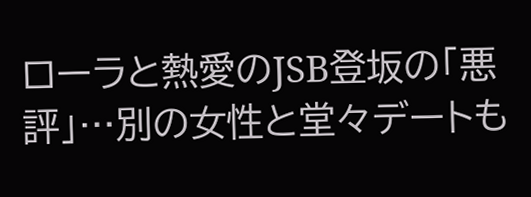ローラと熱愛のJSB登坂の「悪評」…別の女性と堂々デートも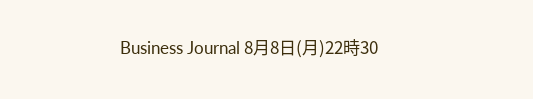Business Journal 8月8日(月)22時30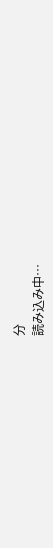分
読み込み中…